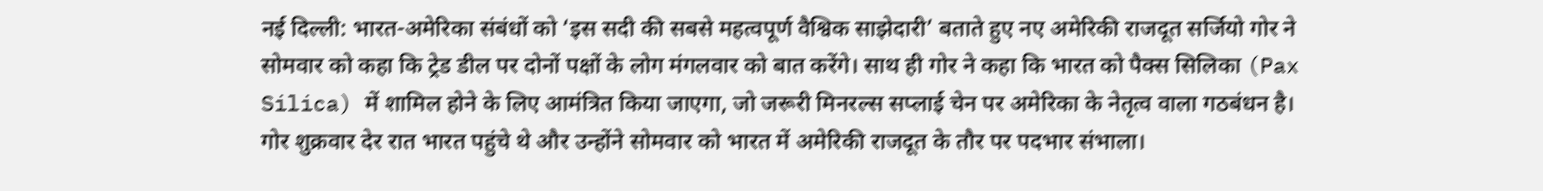नई दिल्ली: भारत-अमेरिका संबंधों को ‘इस सदी की सबसे महत्वपूर्ण वैश्विक साझेदारी’ बताते हुए नए अमेरिकी राजदूत सर्जियो गोर ने सोमवार को कहा कि ट्रेड डील पर दोनों पक्षों के लोग मंगलवार को बात करेंगे। साथ ही गोर ने कहा कि भारत को पैक्स सिलिका (Pax Silica) में शामिल होने के लिए आमंत्रित किया जाएगा, जो जरूरी मिनरल्स सप्लाई चेन पर अमेरिका के नेतृत्व वाला गठबंधन है।
गोर शुक्रवार देर रात भारत पहुंचे थे और उन्होंने सोमवार को भारत में अमेरिकी राजदूत के तौर पर पदभार संभाला।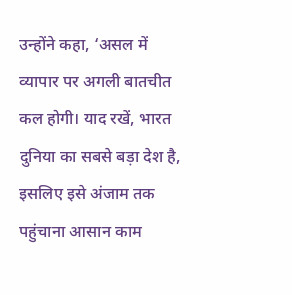उन्होंने कहा, ‘असल में व्यापार पर अगली बातचीत कल होगी। याद रखें, भारत दुनिया का सबसे बड़ा देश है, इसलिए इसे अंजाम तक पहुंचाना आसान काम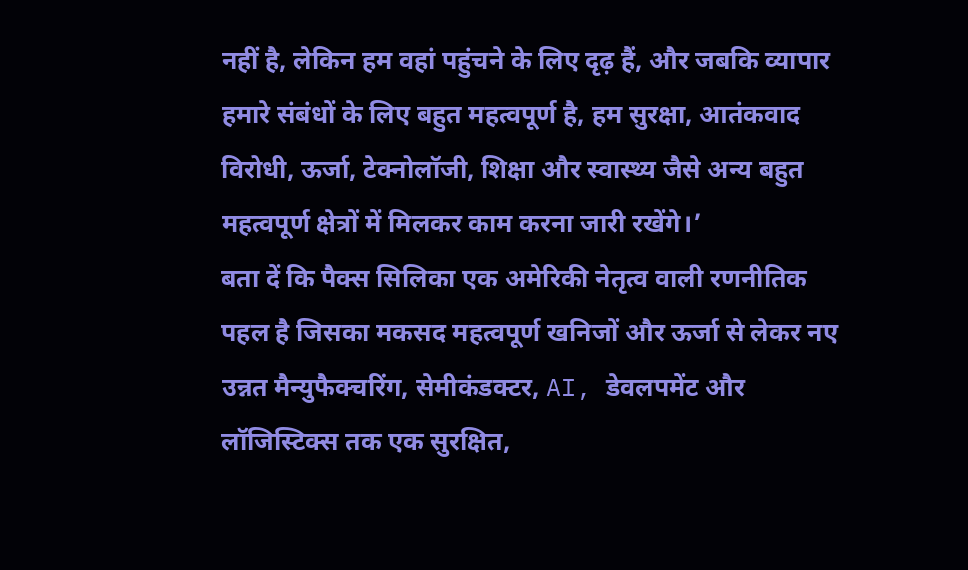नहीं है, लेकिन हम वहां पहुंचने के लिए दृढ़ हैं, और जबकि व्यापार हमारे संबंधों के लिए बहुत महत्वपूर्ण है, हम सुरक्षा, आतंकवाद विरोधी, ऊर्जा, टेक्नोलॉजी, शिक्षा और स्वास्थ्य जैसे अन्य बहुत महत्वपूर्ण क्षेत्रों में मिलकर काम करना जारी रखेंगे।’
बता दें कि पैक्स सिलिका एक अमेरिकी नेतृत्व वाली रणनीतिक पहल है जिसका मकसद महत्वपूर्ण खनिजों और ऊर्जा से लेकर नए उन्नत मैन्युफैक्चरिंग, सेमीकंडक्टर, AI, डेवलपमेंट और लॉजिस्टिक्स तक एक सुरक्षित,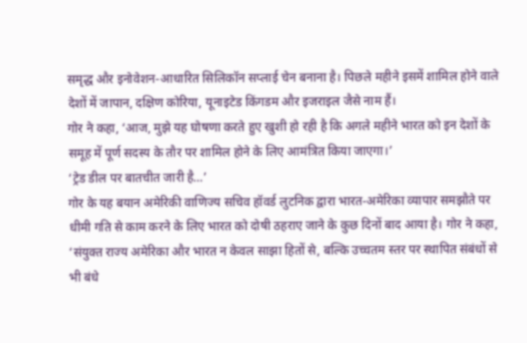समृद्ध और इनोवेशन-आधारित सिलिकॉन सप्लाई चेन बनाना है। पिछले महीने इसमें शामिल होने वाले देशों में जापान, दक्षिण कोरिया, यूनाइटेड किंगडम और इजराइल जैसे नाम हैं।
गोर ने कहा, ‘आज, मुझे यह घोषणा करते हुए खुशी हो रही है कि अगले महीने भारत को इन देशों के समूह में पूर्ण सदस्य के तौर पर शामिल होने के लिए आमंत्रित किया जाएगा।’
‘ट्रेड डील पर बातचीत जारी है…’
गोर के यह बयान अमेरिकी वाणिज्य सचिव हॉवर्ड लुटनिक द्वारा भारत-अमेरिका व्यापार समझौते पर धीमी गति से काम करने के लिए भारत को दोषी ठहराए जाने के कुछ दिनों बाद आया है। गोर ने कहा, ‘संयुक्त राज्य अमेरिका और भारत न केवल साझा हितों से, बल्कि उच्चतम स्तर पर स्थापित संबंधों से भी बंधे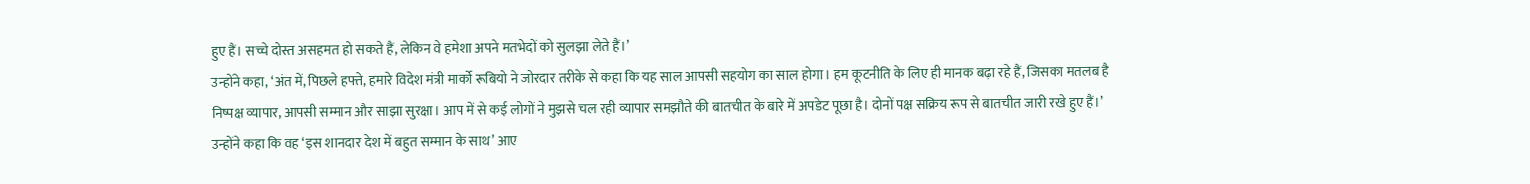हुए हैं। सच्चे दोस्त असहमत हो सकते हैं, लेकिन वे हमेशा अपने मतभेदों को सुलझा लेते हैं।’
उन्होंने कहा, ‘अंत में, पिछले हफ्ते, हमारे विदेश मंत्री मार्को रूबियो ने जोरदार तरीके से कहा कि यह साल आपसी सहयोग का साल होगा। हम कूटनीति के लिए ही मानक बढ़ा रहे हैं, जिसका मतलब है निष्पक्ष व्यापार, आपसी सम्मान और साझा सुरक्षा। आप में से कई लोगों ने मुझसे चल रही व्यापार समझौते की बातचीत के बारे में अपडेट पूछा है। दोनों पक्ष सक्रिय रूप से बातचीत जारी रखे हुए हैं।’
उन्होंने कहा कि वह ‘इस शानदार देश में बहुत सम्मान के साथ’ आए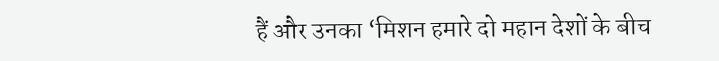हैं और उनका ‘मिशन हमारे दो महान देशों के बीच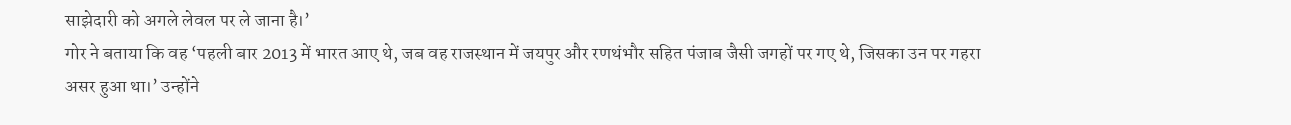साझेदारी को अगले लेवल पर ले जाना है।’
गोर ने बताया कि वह ‘पहली बार 2013 में भारत आए थे, जब वह राजस्थान में जयपुर और रणथंभौर सहित पंजाब जैसी जगहों पर गए थे, जिसका उन पर गहरा असर हुआ था।’ उन्होंने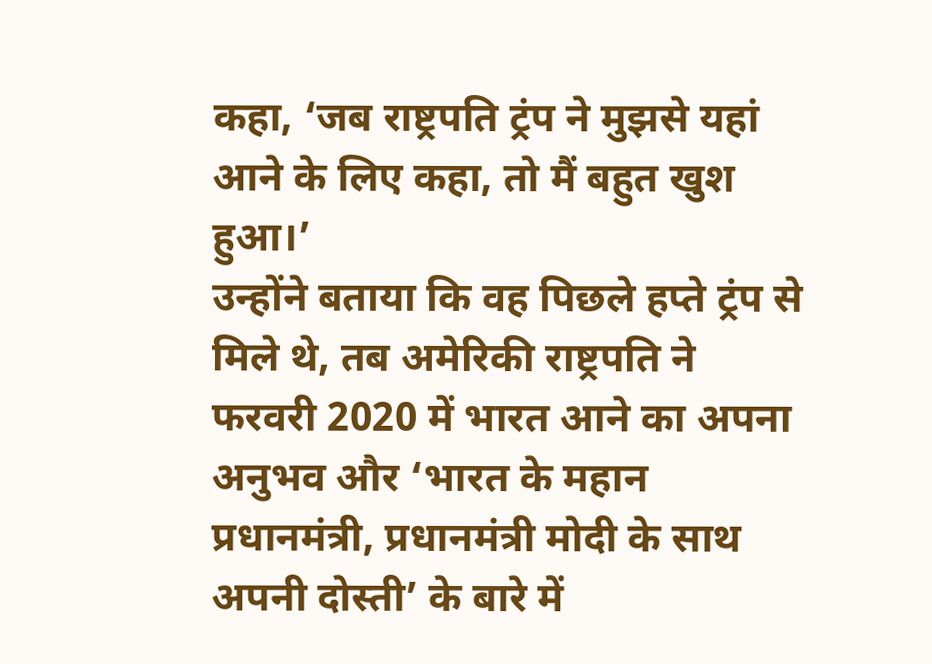कहा, ‘जब राष्ट्रपति ट्रंप ने मुझसे यहां आने के लिए कहा, तो मैं बहुत खुश हुआ।’
उन्होंने बताया कि वह पिछले हप्ते ट्रंप से मिले थे, तब अमेरिकी राष्ट्रपति ने फरवरी 2020 में भारत आने का अपना अनुभव और ‘भारत के महान प्रधानमंत्री, प्रधानमंत्री मोदी के साथ अपनी दोस्ती’ के बारे में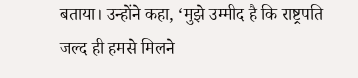बताया। उन्होंने कहा, ‘मुझे उम्मीद है कि राष्ट्रपति जल्द ही हमसे मिलने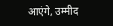आएंगे, उम्मीद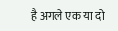है अगले एक या दो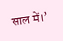साल में।’